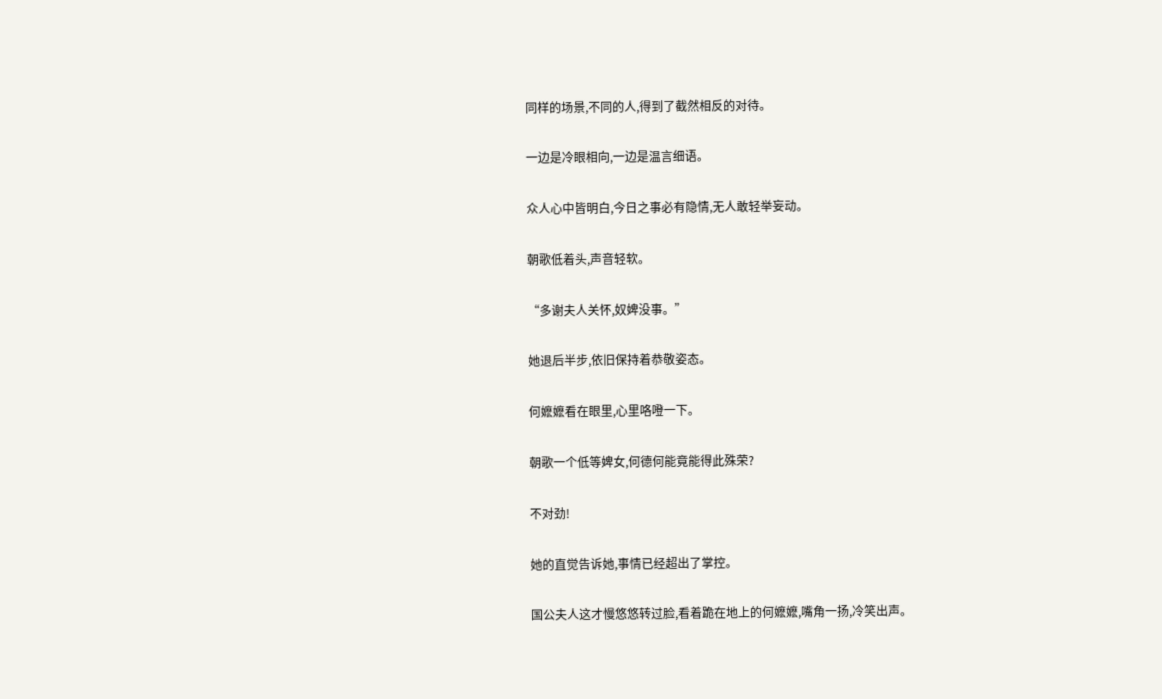同样的场景,不同的人,得到了截然相反的对待。

一边是冷眼相向,一边是温言细语。

众人心中皆明白,今日之事必有隐情,无人敢轻举妄动。

朝歌低着头,声音轻软。

“多谢夫人关怀,奴婢没事。”

她退后半步,依旧保持着恭敬姿态。

何嬷嬷看在眼里,心里咯噔一下。

朝歌一个低等婢女,何德何能竟能得此殊荣?

不对劲!

她的直觉告诉她,事情已经超出了掌控。

国公夫人这才慢悠悠转过脸,看着跪在地上的何嬷嬷,嘴角一扬,冷笑出声。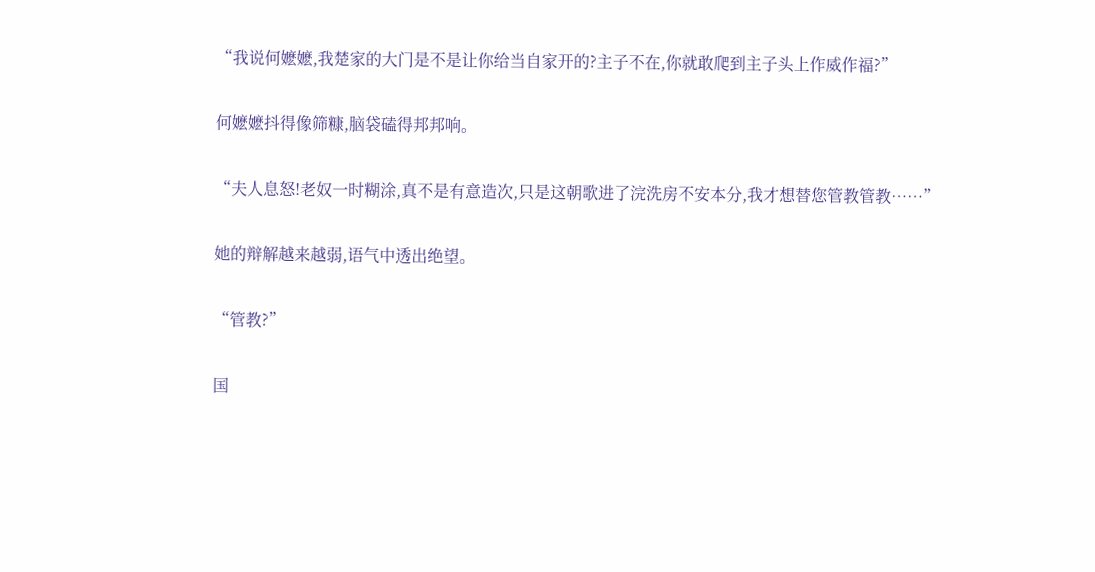“我说何嬷嬷,我楚家的大门是不是让你给当自家开的?主子不在,你就敢爬到主子头上作威作福?”

何嬷嬷抖得像筛糠,脑袋磕得邦邦响。

“夫人息怒!老奴一时糊涂,真不是有意造次,只是这朝歌进了浣洗房不安本分,我才想替您管教管教……”

她的辩解越来越弱,语气中透出绝望。

“管教?”

国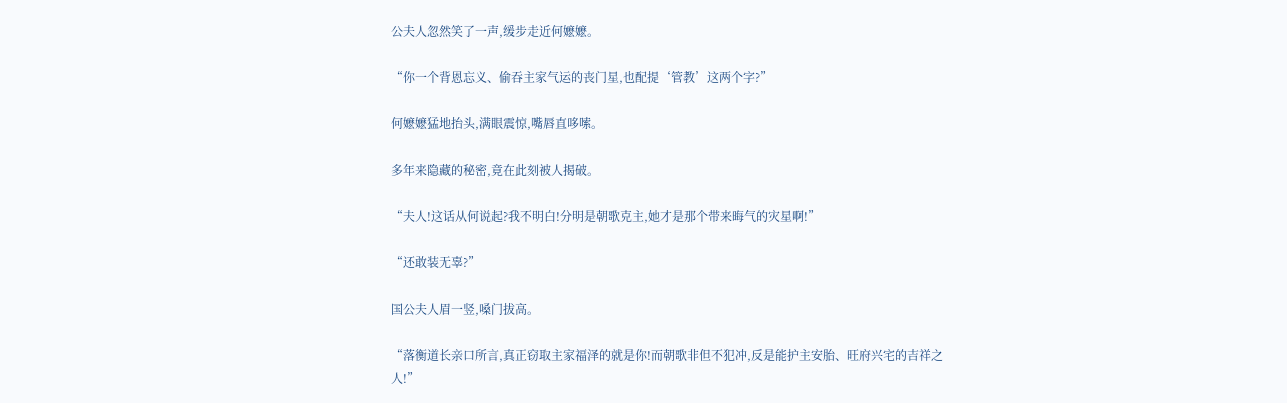公夫人忽然笑了一声,缓步走近何嬷嬷。

“你一个背恩忘义、偷吞主家气运的丧门星,也配提‘管教’这两个字?”

何嬷嬷猛地抬头,满眼震惊,嘴唇直哆嗦。

多年来隐藏的秘密,竟在此刻被人揭破。

“夫人!这话从何说起?我不明白!分明是朝歌克主,她才是那个带来晦气的灾星啊!”

“还敢装无辜?”

国公夫人眉一竖,嗓门拔高。

“落衡道长亲口所言,真正窃取主家福泽的就是你!而朝歌非但不犯冲,反是能护主安胎、旺府兴宅的吉祥之人!”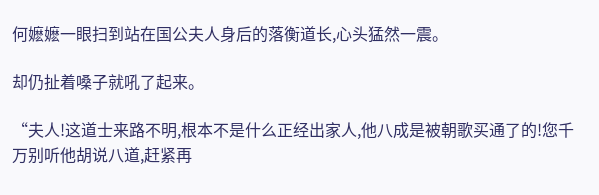何嬷嬷一眼扫到站在国公夫人身后的落衡道长,心头猛然一震。

却仍扯着嗓子就吼了起来。

“夫人!这道士来路不明,根本不是什么正经出家人,他八成是被朝歌买通了的!您千万别听他胡说八道,赶紧再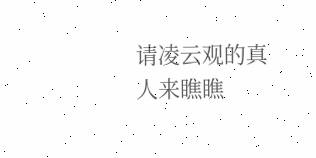请凌云观的真人来瞧瞧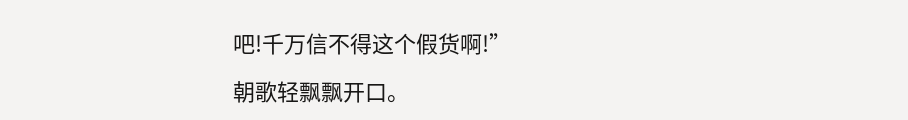吧!千万信不得这个假货啊!”

朝歌轻飘飘开口。